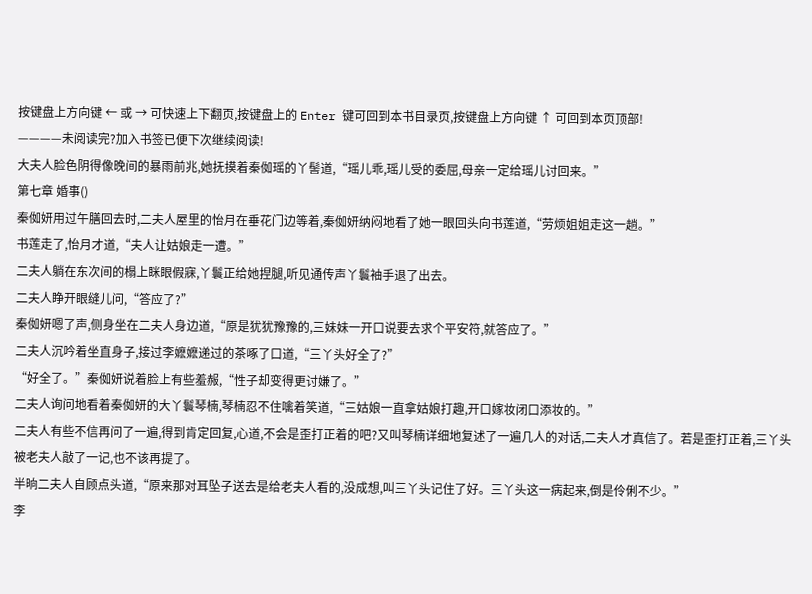按键盘上方向键 ← 或 → 可快速上下翻页,按键盘上的 Enter 键可回到本书目录页,按键盘上方向键 ↑ 可回到本页顶部!
————未阅读完?加入书签已便下次继续阅读!
大夫人脸色阴得像晚间的暴雨前兆,她抚摸着秦侞瑶的丫髻道,“瑶儿乖,瑶儿受的委屈,母亲一定给瑶儿讨回来。”
第七章 婚事()
秦侞妍用过午膳回去时,二夫人屋里的怡月在垂花门边等着,秦侞妍纳闷地看了她一眼回头向书莲道,“劳烦姐姐走这一趟。”
书莲走了,怡月才道,“夫人让姑娘走一遭。”
二夫人躺在东次间的榻上眯眼假寐,丫鬟正给她捏腿,听见通传声丫鬟袖手退了出去。
二夫人睁开眼缝儿问,“答应了?”
秦侞妍嗯了声,侧身坐在二夫人身边道,“原是犹犹豫豫的,三妹妹一开口说要去求个平安符,就答应了。”
二夫人沉吟着坐直身子,接过李嬷嬷递过的茶啄了口道,“三丫头好全了?”
“好全了。”秦侞妍说着脸上有些羞赧,“性子却变得更讨嫌了。”
二夫人询问地看着秦侞妍的大丫鬟琴楠,琴楠忍不住噙着笑道,“三姑娘一直拿姑娘打趣,开口嫁妆闭口添妆的。”
二夫人有些不信再问了一遍,得到肯定回复,心道,不会是歪打正着的吧?又叫琴楠详细地复述了一遍几人的对话,二夫人才真信了。若是歪打正着,三丫头被老夫人敲了一记,也不该再提了。
半晌二夫人自顾点头道,“原来那对耳坠子送去是给老夫人看的,没成想,叫三丫头记住了好。三丫头这一病起来,倒是伶俐不少。”
李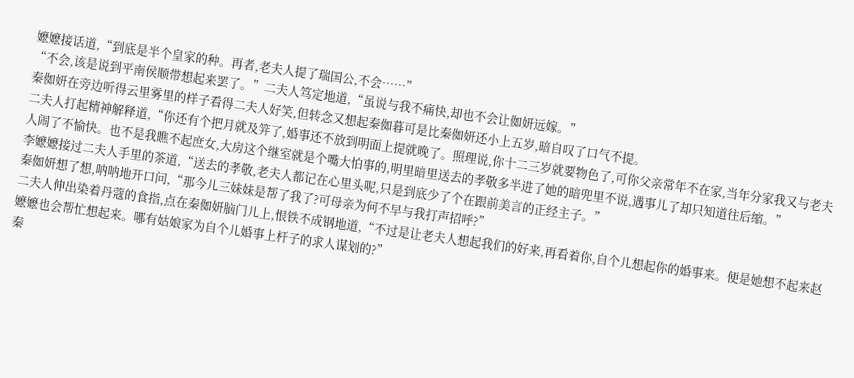嬷嬷接话道,“到底是半个皇家的种。再者,老夫人提了瑞国公,不会……”
“不会,该是说到平南侯顺带想起来罢了。”二夫人笃定地道,“虽说与我不痛快,却也不会让侞妍远嫁。”
秦侞妍在旁边听得云里雾里的样子看得二夫人好笑,但转念又想起秦侞暮可是比秦侞妍还小上五岁,暗自叹了口气不提。
二夫人打起精神解释道,“你还有个把月就及笄了,婚事还不放到明面上提就晚了。照理说,你十二三岁就要物色了,可你父亲常年不在家,当年分家我又与老夫人闹了不愉快。也不是我瞧不起庶女,大房这个继室就是个嘴大怕事的,明里暗里送去的孝敬多半进了她的暗兜里不说,遇事儿了却只知道往后缩。”
李嬷嬷接过二夫人手里的茶道,“送去的孝敬,老夫人都记在心里头呢,只是到底少了个在跟前美言的正经主子。”
秦侞妍想了想,呐呐地开口问,“那今儿三妹妹是帮了我了?可母亲为何不早与我打声招呼?”
二夫人伸出染着丹蔻的食指,点在秦侞妍脑门儿上,恨铁不成钢地道,“不过是让老夫人想起我们的好来,再看着你,自个儿想起你的婚事来。便是她想不起来赵嬷嬷也会帮忙想起来。哪有姑娘家为自个儿婚事上杆子的求人谋划的?”
秦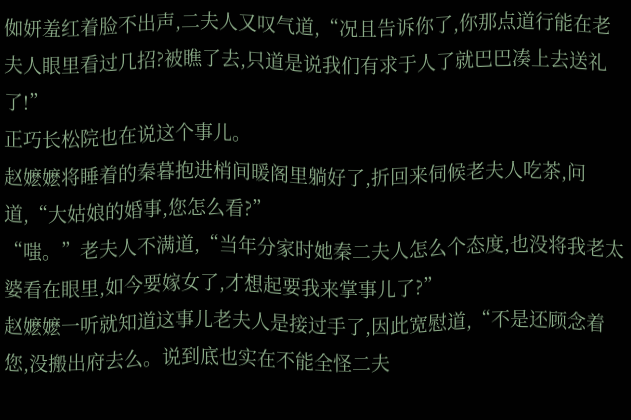侞妍羞红着脸不出声,二夫人又叹气道,“况且告诉你了,你那点道行能在老夫人眼里看过几招?被瞧了去,只道是说我们有求于人了就巴巴凑上去送礼了!”
正巧长松院也在说这个事儿。
赵嬷嬷将睡着的秦暮抱进梢间暖阁里躺好了,折回来伺候老夫人吃茶,问道,“大姑娘的婚事,您怎么看?”
“嗤。”老夫人不满道,“当年分家时她秦二夫人怎么个态度,也没将我老太婆看在眼里,如今要嫁女了,才想起要我来掌事儿了?”
赵嬷嬷一听就知道这事儿老夫人是接过手了,因此宽慰道,“不是还顾念着您,没搬出府去么。说到底也实在不能全怪二夫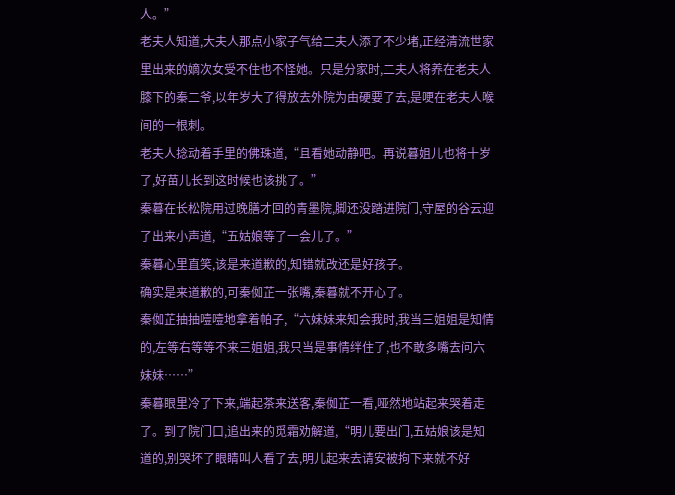人。”
老夫人知道,大夫人那点小家子气给二夫人添了不少堵,正经清流世家里出来的嫡次女受不住也不怪她。只是分家时,二夫人将养在老夫人膝下的秦二爷,以年岁大了得放去外院为由硬要了去,是哽在老夫人喉间的一根刺。
老夫人捻动着手里的佛珠道,“且看她动静吧。再说暮姐儿也将十岁了,好苗儿长到这时候也该挑了。”
秦暮在长松院用过晚膳才回的青墨院,脚还没踏进院门,守屋的谷云迎了出来小声道,“五姑娘等了一会儿了。”
秦暮心里直笑,该是来道歉的,知错就改还是好孩子。
确实是来道歉的,可秦侞芷一张嘴,秦暮就不开心了。
秦侞芷抽抽噎噎地拿着帕子,“六妹妹来知会我时,我当三姐姐是知情的,左等右等等不来三姐姐,我只当是事情绊住了,也不敢多嘴去问六妹妹……”
秦暮眼里冷了下来,端起茶来送客,秦侞芷一看,哑然地站起来哭着走了。到了院门口,追出来的觅霜劝解道,“明儿要出门,五姑娘该是知道的,别哭坏了眼睛叫人看了去,明儿起来去请安被拘下来就不好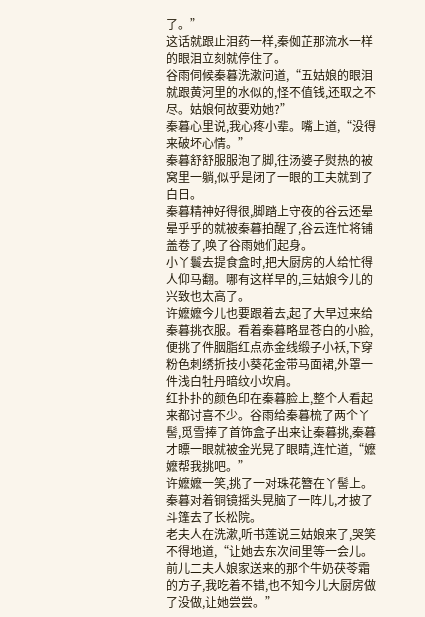了。”
这话就跟止泪药一样,秦侞芷那流水一样的眼泪立刻就停住了。
谷雨伺候秦暮洗漱问道,“五姑娘的眼泪就跟黄河里的水似的,怪不值钱,还取之不尽。姑娘何故要劝她?”
秦暮心里说,我心疼小辈。嘴上道,“没得来破坏心情。”
秦暮舒舒服服泡了脚,往汤婆子熨热的被窝里一躺,似乎是闭了一眼的工夫就到了白日。
秦暮精神好得很,脚踏上守夜的谷云还晕晕乎乎的就被秦暮拍醒了,谷云连忙将铺盖卷了,唤了谷雨她们起身。
小丫鬟去提食盒时,把大厨房的人给忙得人仰马翻。哪有这样早的,三姑娘今儿的兴致也太高了。
许嬷嬷今儿也要跟着去,起了大早过来给秦暮挑衣服。看着秦暮略显苍白的小脸,便挑了件胭脂红点赤金线缎子小袄,下穿粉色刺绣折技小葵花金带马面裙,外罩一件浅白牡丹暗纹小坎肩。
红扑扑的颜色印在秦暮脸上,整个人看起来都讨喜不少。谷雨给秦暮梳了两个丫髻,觅雪捧了首饰盒子出来让秦暮挑,秦暮才瞟一眼就被金光晃了眼睛,连忙道,“嬷嬷帮我挑吧。”
许嬷嬷一笑,挑了一对珠花簪在丫髻上。秦暮对着铜镜摇头晃脑了一阵儿,才披了斗篷去了长松院。
老夫人在洗漱,听书莲说三姑娘来了,哭笑不得地道,“让她去东次间里等一会儿。前儿二夫人娘家送来的那个牛奶茯苓霜的方子,我吃着不错,也不知今儿大厨房做了没做,让她尝尝。”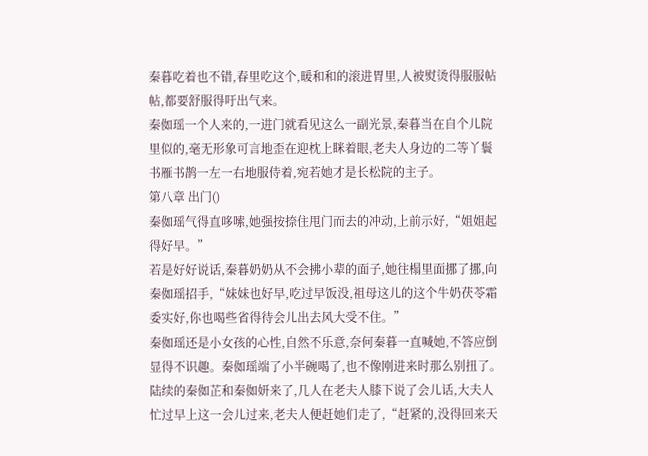秦暮吃着也不错,春里吃这个,暖和和的滚进胃里,人被熨烫得服服帖帖,都要舒服得吁出气来。
秦侞瑶一个人来的,一进门就看见这么一副光景,秦暮当在自个儿院里似的,毫无形象可言地歪在迎枕上眯着眼,老夫人身边的二等丫鬟书雁书鹊一左一右地服侍着,宛若她才是长松院的主子。
第八章 出门()
秦侞瑶气得直哆嗦,她强按捺住甩门而去的冲动,上前示好,“姐姐起得好早。”
若是好好说话,秦暮奶奶从不会拂小辈的面子,她往榻里面挪了挪,向秦侞瑶招手,“妹妹也好早,吃过早饭没,祖母这儿的这个牛奶茯苓霜委实好,你也喝些省得待会儿出去风大受不住。”
秦侞瑶还是小女孩的心性,自然不乐意,奈何秦暮一直喊她,不答应倒显得不识趣。秦侞瑶端了小半碗喝了,也不像刚进来时那么别扭了。
陆续的秦侞芷和秦侞妍来了,几人在老夫人膝下说了会儿话,大夫人忙过早上这一会儿过来,老夫人便赶她们走了,“赶紧的,没得回来天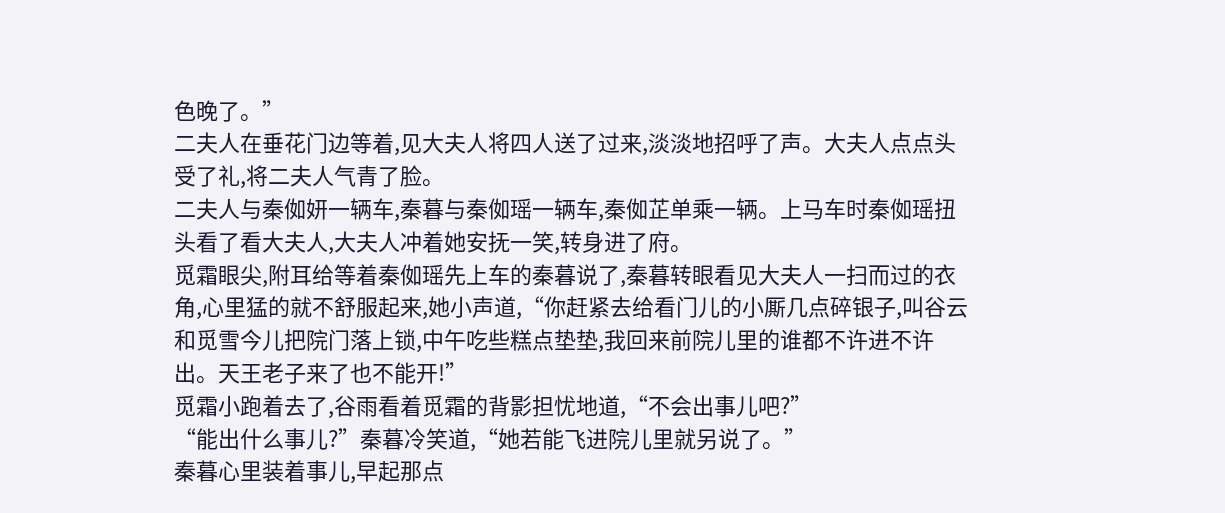色晚了。”
二夫人在垂花门边等着,见大夫人将四人送了过来,淡淡地招呼了声。大夫人点点头受了礼,将二夫人气青了脸。
二夫人与秦侞妍一辆车,秦暮与秦侞瑶一辆车,秦侞芷单乘一辆。上马车时秦侞瑶扭头看了看大夫人,大夫人冲着她安抚一笑,转身进了府。
觅霜眼尖,附耳给等着秦侞瑶先上车的秦暮说了,秦暮转眼看见大夫人一扫而过的衣角,心里猛的就不舒服起来,她小声道,“你赶紧去给看门儿的小厮几点碎银子,叫谷云和觅雪今儿把院门落上锁,中午吃些糕点垫垫,我回来前院儿里的谁都不许进不许出。天王老子来了也不能开!”
觅霜小跑着去了,谷雨看着觅霜的背影担忧地道,“不会出事儿吧?”
“能出什么事儿?”秦暮冷笑道,“她若能飞进院儿里就另说了。”
秦暮心里装着事儿,早起那点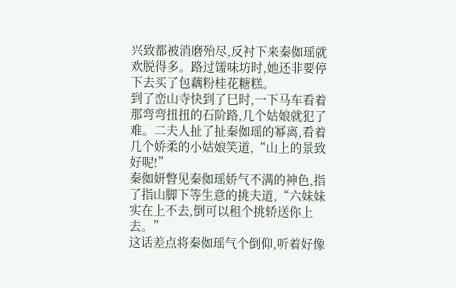兴致都被消磨殆尽,反衬下来秦侞瑶就欢脱得多。路过馐味坊时,她还非要停下去买了包藕粉桂花糖糕。
到了峦山寺快到了巳时,一下马车看着那弯弯扭扭的石阶路,几个姑娘就犯了难。二夫人扯了扯秦侞瑶的幂离,看着几个娇柔的小姑娘笑道,“山上的景致好呢!”
秦侞妍瞥见秦侞瑶娇气不满的神色,指了指山脚下等生意的挑夫道,“六妹妹实在上不去,倒可以租个挑轿送你上去。”
这话差点将秦侞瑶气个倒仰,听着好像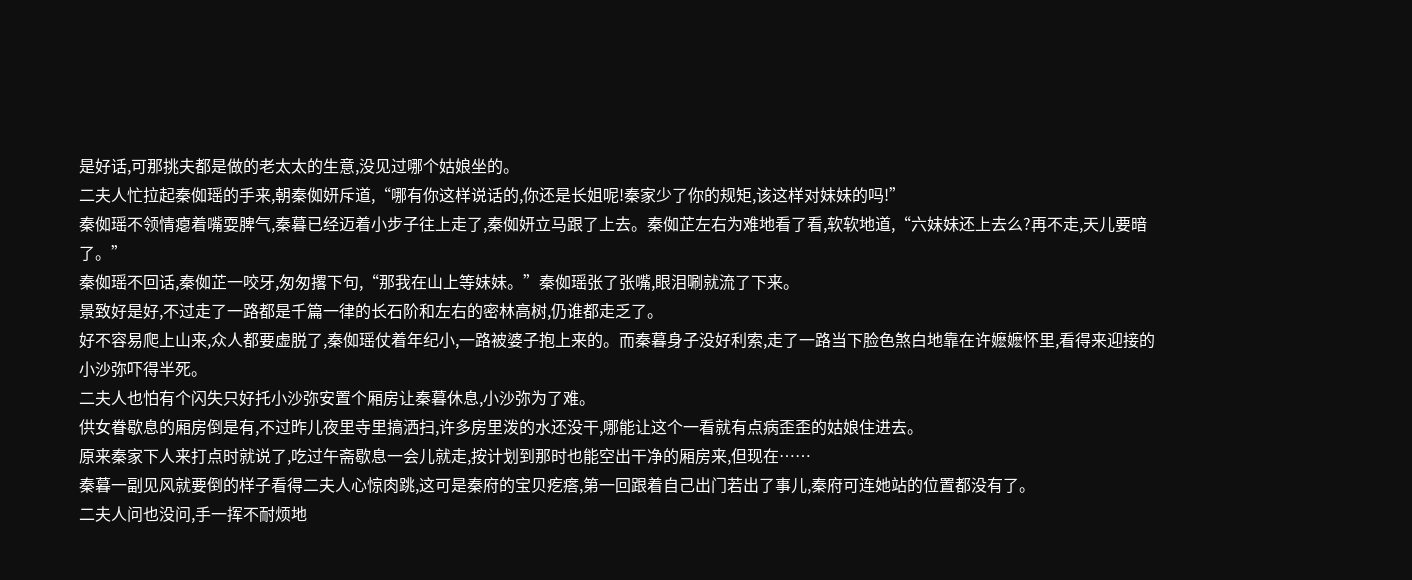是好话,可那挑夫都是做的老太太的生意,没见过哪个姑娘坐的。
二夫人忙拉起秦侞瑶的手来,朝秦侞妍斥道,“哪有你这样说话的,你还是长姐呢!秦家少了你的规矩,该这样对妹妹的吗!”
秦侞瑶不领情瘪着嘴耍脾气,秦暮已经迈着小步子往上走了,秦侞妍立马跟了上去。秦侞芷左右为难地看了看,软软地道,“六妹妹还上去么?再不走,天儿要暗了。”
秦侞瑶不回话,秦侞芷一咬牙,匆匆撂下句,“那我在山上等妹妹。”秦侞瑶张了张嘴,眼泪唰就流了下来。
景致好是好,不过走了一路都是千篇一律的长石阶和左右的密林高树,仍谁都走乏了。
好不容易爬上山来,众人都要虚脱了,秦侞瑶仗着年纪小,一路被婆子抱上来的。而秦暮身子没好利索,走了一路当下脸色煞白地靠在许嬷嬷怀里,看得来迎接的小沙弥吓得半死。
二夫人也怕有个闪失只好托小沙弥安置个厢房让秦暮休息,小沙弥为了难。
供女眷歇息的厢房倒是有,不过昨儿夜里寺里搞洒扫,许多房里泼的水还没干,哪能让这个一看就有点病歪歪的姑娘住进去。
原来秦家下人来打点时就说了,吃过午斋歇息一会儿就走,按计划到那时也能空出干净的厢房来,但现在……
秦暮一副见风就要倒的样子看得二夫人心惊肉跳,这可是秦府的宝贝疙瘩,第一回跟着自己出门若出了事儿,秦府可连她站的位置都没有了。
二夫人问也没问,手一挥不耐烦地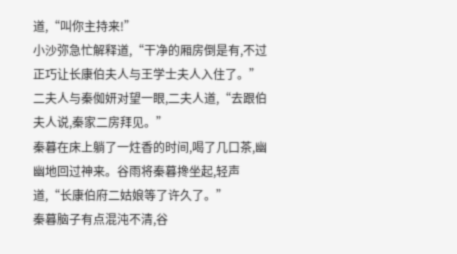道,“叫你主持来!”
小沙弥急忙解释道,“干净的厢房倒是有,不过正巧让长康伯夫人与王学士夫人入住了。”
二夫人与秦侞妍对望一眼,二夫人道,“去跟伯夫人说,秦家二房拜见。”
秦暮在床上躺了一炷香的时间,喝了几口茶,幽幽地回过神来。谷雨将秦暮搀坐起,轻声道,“长康伯府二姑娘等了许久了。”
秦暮脑子有点混沌不清,谷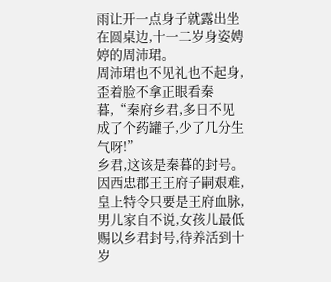雨让开一点身子就露出坐在圆桌边,十一二岁身姿娉婷的周沛珺。
周沛珺也不见礼也不起身,歪着脸不拿正眼看秦暮,“秦府乡君,多日不见成了个药罐子,少了几分生气呀!”
乡君,这该是秦暮的封号。因西忠郡王王府子嗣艰难,皇上特令只要是王府血脉,男儿家自不说,女孩儿最低赐以乡君封号,待养活到十岁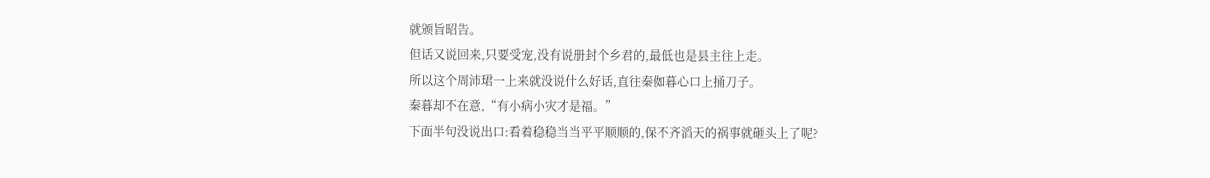就颁旨昭告。
但话又说回来,只要受宠,没有说册封个乡君的,最低也是县主往上走。
所以这个周沛珺一上来就没说什么好话,直往秦侞暮心口上捅刀子。
秦暮却不在意,“有小病小灾才是福。”
下面半句没说出口:看着稳稳当当平平顺顺的,保不齐滔天的祸事就砸头上了呢?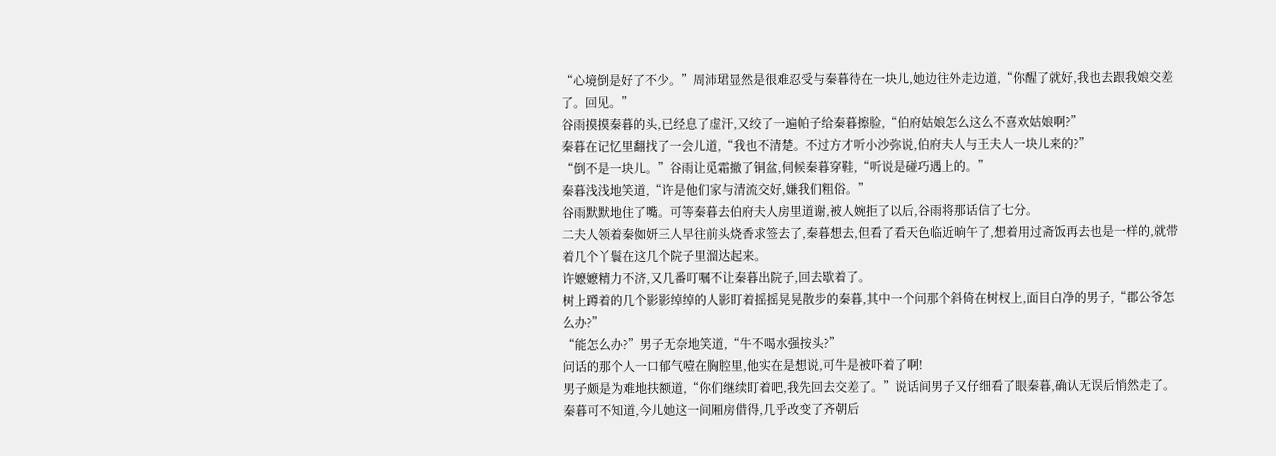“心境倒是好了不少。”周沛珺显然是很难忍受与秦暮待在一块儿,她边往外走边道,“你醒了就好,我也去跟我娘交差了。回见。”
谷雨摸摸秦暮的头,已经息了虚汗,又绞了一遍帕子给秦暮擦脸,“伯府姑娘怎么这么不喜欢姑娘啊?”
秦暮在记忆里翻找了一会儿道,“我也不清楚。不过方才听小沙弥说,伯府夫人与王夫人一块儿来的?”
“倒不是一块儿。”谷雨让觅霜撤了铜盆,伺候秦暮穿鞋,“听说是碰巧遇上的。”
秦暮浅浅地笑道,“许是他们家与清流交好,嫌我们粗俗。”
谷雨默默地住了嘴。可等秦暮去伯府夫人房里道谢,被人婉拒了以后,谷雨将那话信了七分。
二夫人领着秦侞妍三人早往前头烧香求签去了,秦暮想去,但看了看天色临近晌午了,想着用过斋饭再去也是一样的,就带着几个丫鬟在这几个院子里溜达起来。
许嬷嬷精力不济,又几番叮嘱不让秦暮出院子,回去歇着了。
树上蹲着的几个影影绰绰的人影盯着摇摇晃晃散步的秦暮,其中一个问那个斜倚在树杈上,面目白净的男子,“郡公爷怎么办?”
“能怎么办?”男子无奈地笑道,“牛不喝水强按头?”
问话的那个人一口郁气噎在胸腔里,他实在是想说,可牛是被吓着了啊!
男子颇是为难地扶额道,“你们继续盯着吧,我先回去交差了。”说话间男子又仔细看了眼秦暮,确认无误后悄然走了。
秦暮可不知道,今儿她这一间厢房借得,几乎改变了齐朝后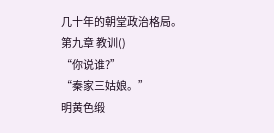几十年的朝堂政治格局。
第九章 教训()
“你说谁?”
“秦家三姑娘。”
明黄色缎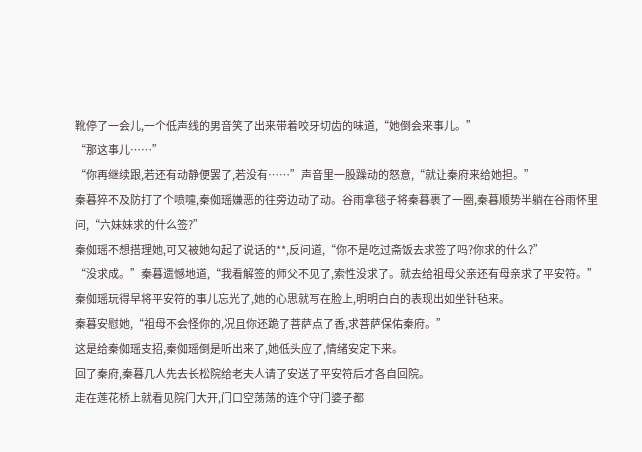靴停了一会儿,一个低声线的男音笑了出来带着咬牙切齿的味道,“她倒会来事儿。”
“那这事儿……”
“你再继续跟,若还有动静便罢了,若没有……”声音里一股躁动的怒意,“就让秦府来给她担。”
秦暮猝不及防打了个喷嚏,秦侞瑶嫌恶的往旁边动了动。谷雨拿毯子将秦暮裹了一圈,秦暮顺势半躺在谷雨怀里问,“六妹妹求的什么签?”
秦侞瑶不想搭理她,可又被她勾起了说话的**,反问道,“你不是吃过斋饭去求签了吗?你求的什么?”
“没求成。”秦暮遗憾地道,“我看解签的师父不见了,索性没求了。就去给祖母父亲还有母亲求了平安符。”
秦侞瑶玩得早将平安符的事儿忘光了,她的心思就写在脸上,明明白白的表现出如坐针毡来。
秦暮安慰她,“祖母不会怪你的,况且你还跪了菩萨点了香,求菩萨保佑秦府。”
这是给秦侞瑶支招,秦侞瑶倒是听出来了,她低头应了,情绪安定下来。
回了秦府,秦暮几人先去长松院给老夫人请了安送了平安符后才各自回院。
走在莲花桥上就看见院门大开,门口空荡荡的连个守门婆子都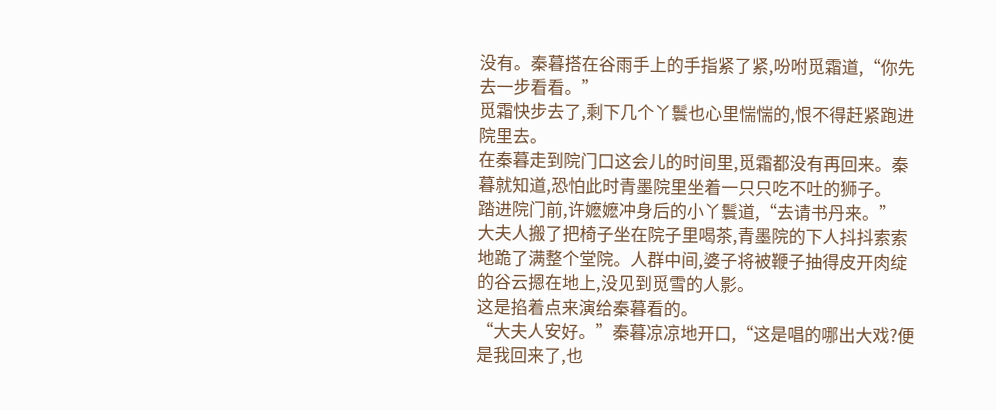没有。秦暮搭在谷雨手上的手指紧了紧,吩咐觅霜道,“你先去一步看看。”
觅霜快步去了,剩下几个丫鬟也心里惴惴的,恨不得赶紧跑进院里去。
在秦暮走到院门口这会儿的时间里,觅霜都没有再回来。秦暮就知道,恐怕此时青墨院里坐着一只只吃不吐的狮子。
踏进院门前,许嬷嬷冲身后的小丫鬟道,“去请书丹来。”
大夫人搬了把椅子坐在院子里喝茶,青墨院的下人抖抖索索地跪了满整个堂院。人群中间,婆子将被鞭子抽得皮开肉绽的谷云摁在地上,没见到觅雪的人影。
这是掐着点来演给秦暮看的。
“大夫人安好。”秦暮凉凉地开口,“这是唱的哪出大戏?便是我回来了,也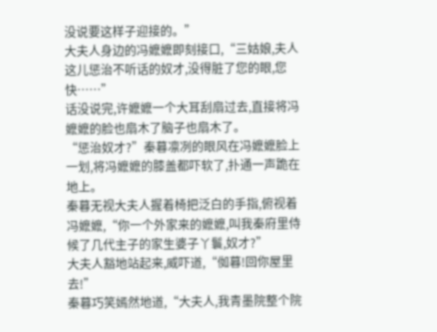没说要这样子迎接的。”
大夫人身边的冯嬷嬷即刻接口,“三姑娘,夫人这儿惩治不听话的奴才,没得脏了您的眼,您快……”
话没说完,许嬷嬷一个大耳刮扇过去,直接将冯嬷嬷的脸也扇木了脑子也扇木了。
“惩治奴才?”秦暮凛冽的眼风在冯嬷嬷脸上一划,将冯嬷嬷的膝盖都吓软了,扑通一声跪在地上。
秦暮无视大夫人握着椅把泛白的手指,俯视着冯嬷嬷,“你一个外家来的嬷嬷,叫我秦府里侍候了几代主子的家生婆子丫鬟,奴才?”
大夫人豁地站起来,威吓道,“侞暮!回你屋里去!”
秦暮巧笑嫣然地道,“大夫人,我青墨院整个院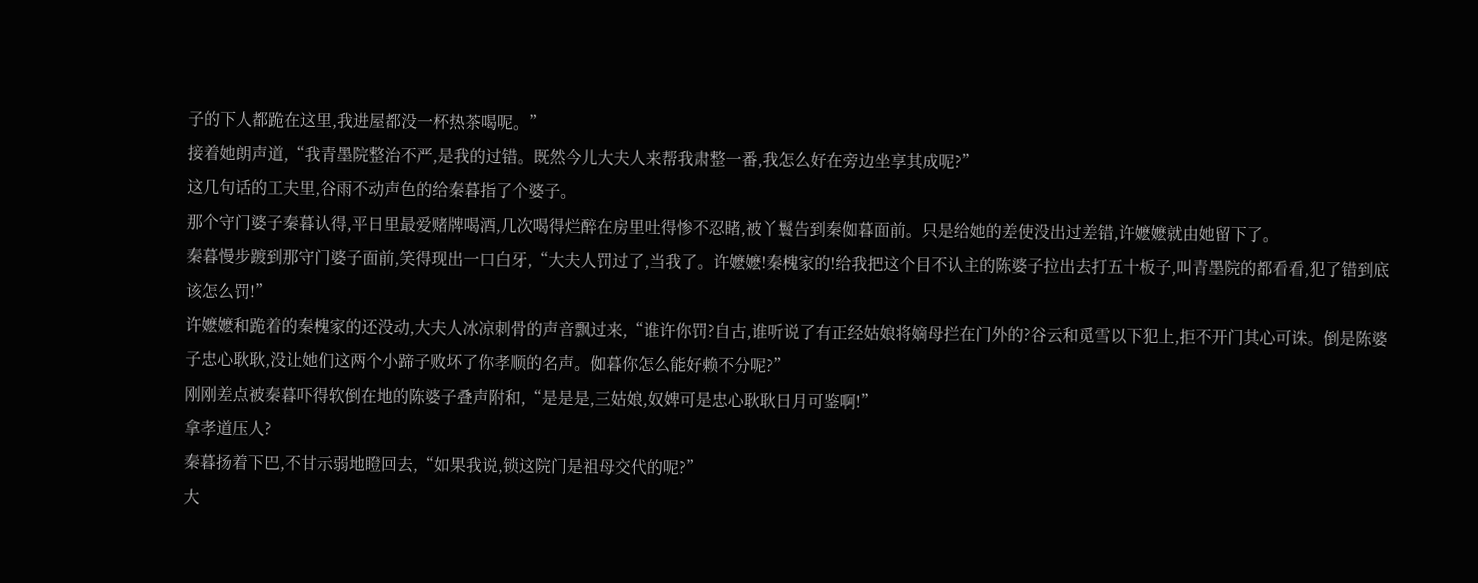子的下人都跪在这里,我进屋都没一杯热茶喝呢。”
接着她朗声道,“我青墨院整治不严,是我的过错。既然今儿大夫人来帮我肃整一番,我怎么好在旁边坐享其成呢?”
这几句话的工夫里,谷雨不动声色的给秦暮指了个婆子。
那个守门婆子秦暮认得,平日里最爱赌牌喝酒,几次喝得烂醉在房里吐得惨不忍睹,被丫鬟告到秦侞暮面前。只是给她的差使没出过差错,许嬷嬷就由她留下了。
秦暮慢步踱到那守门婆子面前,笑得现出一口白牙,“大夫人罚过了,当我了。许嬷嬷!秦槐家的!给我把这个目不认主的陈婆子拉出去打五十板子,叫青墨院的都看看,犯了错到底该怎么罚!”
许嬷嬷和跪着的秦槐家的还没动,大夫人冰凉刺骨的声音飘过来,“谁许你罚?自古,谁听说了有正经姑娘将嫡母拦在门外的?谷云和觅雪以下犯上,拒不开门其心可诛。倒是陈婆子忠心耿耿,没让她们这两个小蹄子败坏了你孝顺的名声。侞暮你怎么能好赖不分呢?”
刚刚差点被秦暮吓得软倒在地的陈婆子叠声附和,“是是是,三姑娘,奴婢可是忠心耿耿日月可鉴啊!”
拿孝道压人?
秦暮扬着下巴,不甘示弱地瞪回去,“如果我说,锁这院门是祖母交代的呢?”
大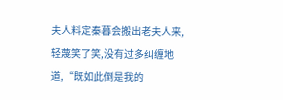夫人料定秦暮会搬出老夫人来,轻蔑笑了笑,没有过多纠缠地道,“既如此倒是我的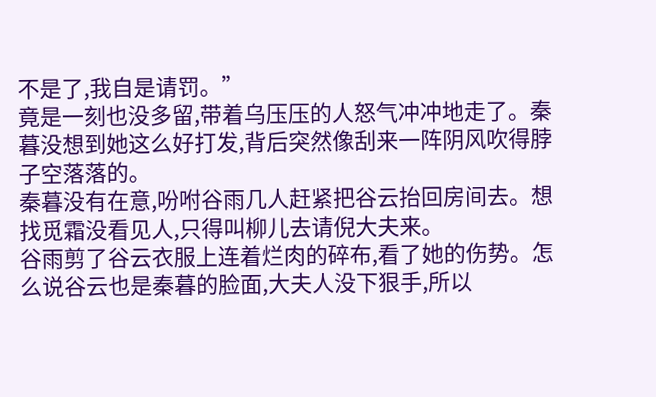不是了,我自是请罚。”
竟是一刻也没多留,带着乌压压的人怒气冲冲地走了。秦暮没想到她这么好打发,背后突然像刮来一阵阴风吹得脖子空落落的。
秦暮没有在意,吩咐谷雨几人赶紧把谷云抬回房间去。想找觅霜没看见人,只得叫柳儿去请倪大夫来。
谷雨剪了谷云衣服上连着烂肉的碎布,看了她的伤势。怎么说谷云也是秦暮的脸面,大夫人没下狠手,所以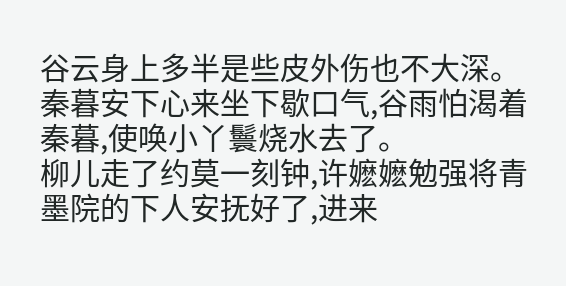谷云身上多半是些皮外伤也不大深。
秦暮安下心来坐下歇口气,谷雨怕渴着秦暮,使唤小丫鬟烧水去了。
柳儿走了约莫一刻钟,许嬷嬷勉强将青墨院的下人安抚好了,进来